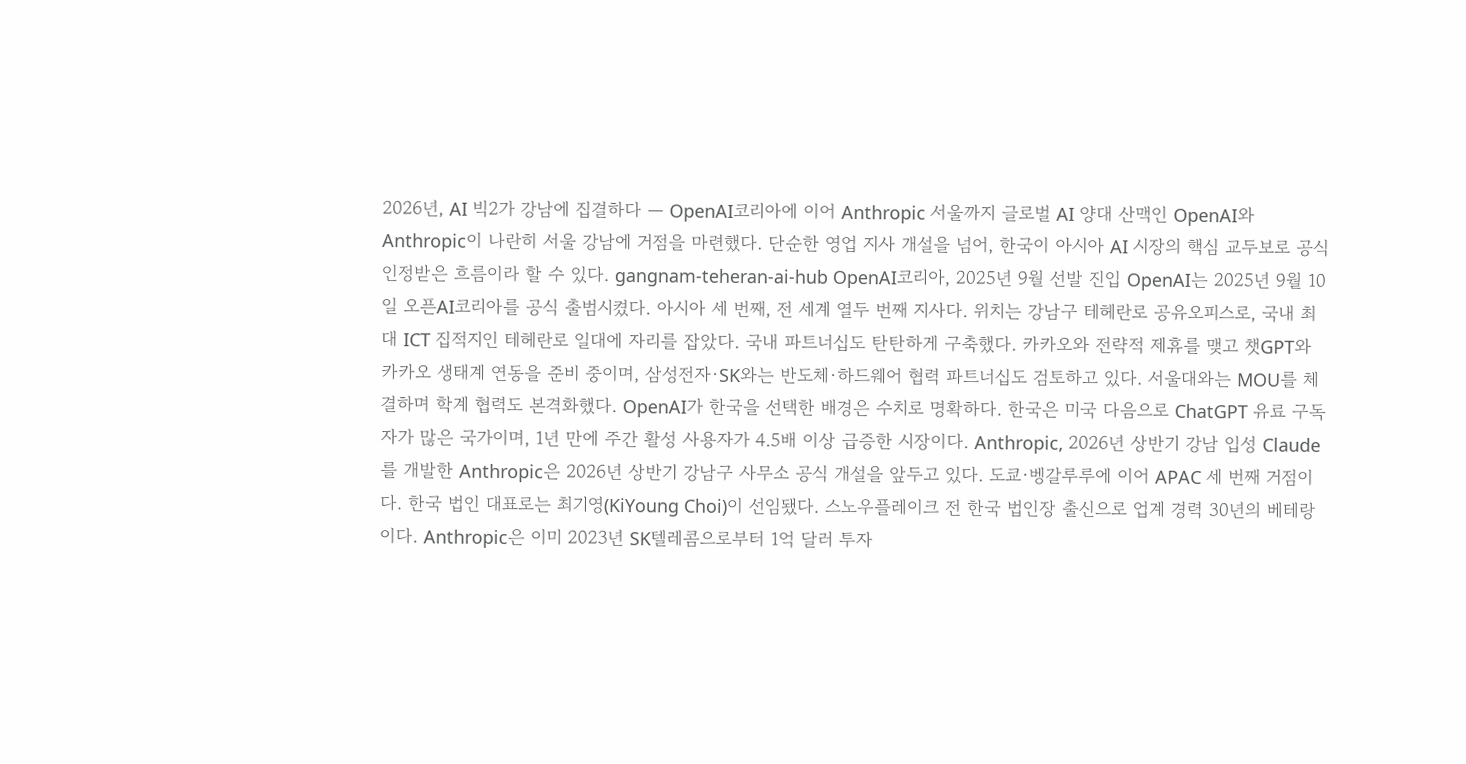2026년, AI 빅2가 강남에 집결하다 — OpenAI코리아에 이어 Anthropic 서울까지 글로벌 AI 양대 산맥인 OpenAI와 Anthropic이 나란히 서울 강남에 거점을 마련했다. 단순한 영업 지사 개설을 넘어, 한국이 아시아 AI 시장의 핵심 교두보로 공식 인정받은 흐름이라 할 수 있다. gangnam-teheran-ai-hub OpenAI코리아, 2025년 9월 선발 진입 OpenAI는 2025년 9월 10일 오픈AI코리아를 공식 출범시켰다. 아시아 세 번째, 전 세계 열두 번째 지사다. 위치는 강남구 테헤란로 공유오피스로, 국내 최대 ICT 집적지인 테헤란로 일대에 자리를 잡았다. 국내 파트너십도 탄탄하게 구축했다. 카카오와 전략적 제휴를 맺고 챗GPT와 카카오 생태계 연동을 준비 중이며, 삼성전자·SK와는 반도체·하드웨어 협력 파트너십도 검토하고 있다. 서울대와는 MOU를 체결하며 학계 협력도 본격화했다. OpenAI가 한국을 선택한 배경은 수치로 명확하다. 한국은 미국 다음으로 ChatGPT 유료 구독자가 많은 국가이며, 1년 만에 주간 활성 사용자가 4.5배 이상 급증한 시장이다. Anthropic, 2026년 상반기 강남 입성 Claude를 개발한 Anthropic은 2026년 상반기 강남구 사무소 공식 개설을 앞두고 있다. 도쿄·벵갈루루에 이어 APAC 세 번째 거점이다. 한국 법인 대표로는 최기영(KiYoung Choi)이 선임됐다. 스노우플레이크 전 한국 법인장 출신으로 업계 경력 30년의 베테랑이다. Anthropic은 이미 2023년 SK텔레콤으로부터 1억 달러 투자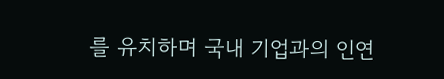를 유치하며 국내 기업과의 인연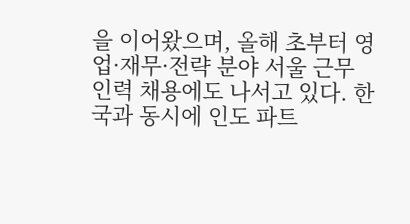을 이어왔으며, 올해 초부터 영업·재무·전략 분야 서울 근무 인력 채용에도 나서고 있다. 한국과 동시에 인도 파트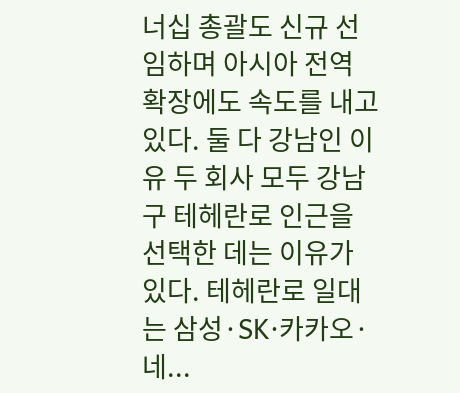너십 총괄도 신규 선임하며 아시아 전역 확장에도 속도를 내고 있다. 둘 다 강남인 이유 두 회사 모두 강남구 테헤란로 인근을 선택한 데는 이유가 있다. 테헤란로 일대는 삼성·SK·카카오·네...